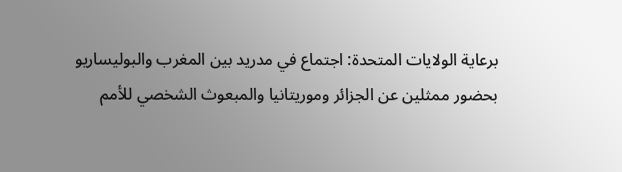برعاية الولايات المتحدة: اجتماع في مدريد بين المغرب والبوليساريو بحضور ممثلين عن الجزائر وموريتانيا والمبعوث الشخصي للأمم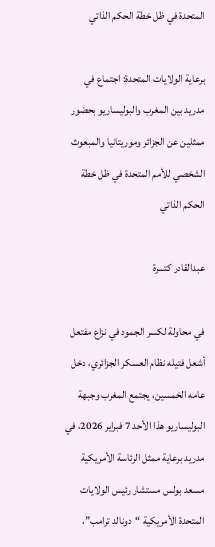المتحدة في ظل خطة الحكم الذاتي

برعاية الولايات المتحدة: اجتماع في مدريد بين المغرب والبوليساريو بحضور ممثلين عن الجزائر وموريتانيا والمبعوث الشخصي للأمم المتحدة في ظل خطة الحكم الذاتي

عبدالقادر كتـــرة

في محاولة لكسر الجمود في نزاع مفتعل أشعل فتيله نظام العسكر الجزائري، دخل عامه الخمسين، يجتمع المغرب وجبهة البوليساريو هذا الأحد 7 فبراير 2026، في مدريد برعاية ممثل الرئاسة الأمريكية مسعد بولس مستشار رئيس الولايات المتحدة الأمريكية “دونالد ترامب”،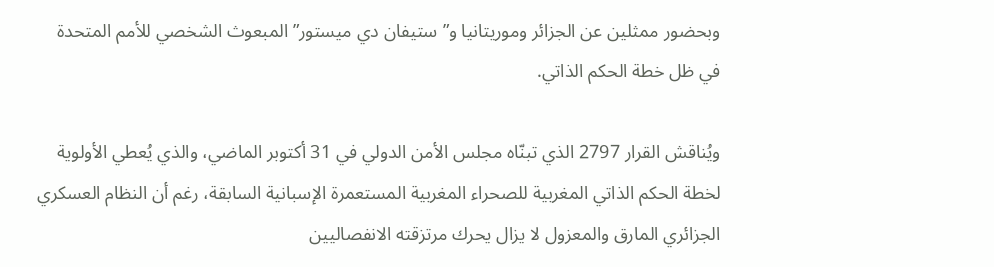وبحضور ممثلين عن الجزائر وموريتانيا و”ستيفان دي ميستور” المبعوث الشخصي للأمم المتحدة في ظل خطة الحكم الذاتي.

ويُناقش القرار 2797 الذي تبنّاه مجلس الأمن الدولي في 31 أكتوبر الماضي، والذي يُعطي الأولوية لخطة الحكم الذاتي المغربية للصحراء المغربية المستعمرة الإسبانية السابقة، رغم أن النظام العسكري الجزائري المارق والمعزول لا يزال يحرك مرتزقته الانفصاليين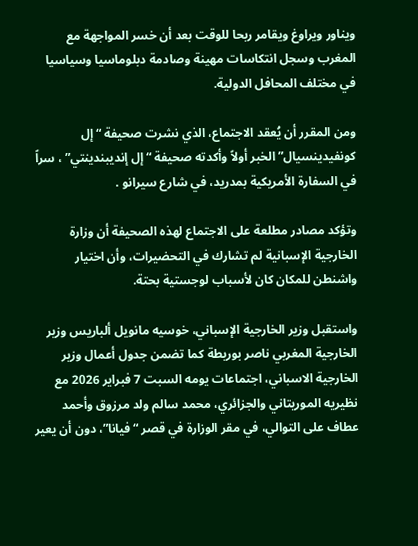ويناور ويراوغ ويقامر ربحا للوقت بعد أن خسر المواجهة مع المغرب وسجل انتكاسات مهينة وصادمة دبلوماسيا وسياسيا في مختلف المحافل الدولية.

ومن المقرر أن يُعقد الاجتماع، الذي نشرت صحيفة “إل كونفيدينسيال” الخبر أولاً وأكدته صحيفة “إل إنديبندينتي” ، سراً في السفارة الأمريكية بمدريد، في شارع سيرانو .

وتؤكد مصادر مطلعة على الاجتماع لهذه الصحيفة أن وزارة الخارجية الإسبانية لم تشارك في التحضيرات، وأن اختيار واشنطن للمكان كان لأسباب لوجستية بحتة.

واستقبل وزير الخارجية الإسباني، خوسيه مانويل ألباريس وزير الخارجية المغربي ناصر بوريطة كما تضمن جدول أعمال وزير الخارجية الاسباني، اجتماعات يومه السبت 7 فبراير 2026 مع نظيريه الموريتاني والجزائري، محمد سالم ولد مرزوق وأحمد عطاف على التوالي، في مقر الوزارة في قصر “فيانا”، دون أن يعير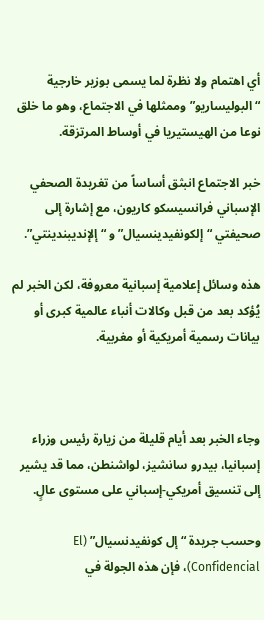أي اهتمام ولا نظرة لما يسمى بوزير خارجية “البوليساريو” وممثلها في الاجتماع، وهو ما خلق نوعا من الهيستيريا في أوساط المرتزقة.

خبر الاجتماع انبثق أساساً من تغريدة الصحفي الإسباني فرانسيسكو كاريون، مع إشارة إلى صحيفتي “إلكونفيدينسيال” و “إلإنديبندينتي”.

هذه وسائل إعلامية إسبانية معروفة، لكن الخبر لم يُؤكد بعد من قبل وكالات أنباء عالمية كبرى أو بيانات رسمية أمريكية أو مغربية.



وجاء الخبر بعد أيام قليلة من زيارة رئيس وزراء إسبانيا، بيدرو سانشيز، لواشنطن، مما قد يشير إلى تنسيق أمريكي-إسباني على مستوى عالٍ.

وحسب جريدة “إل كونفيدنسيال” (El Confidencial)، فإن هذه الجولة في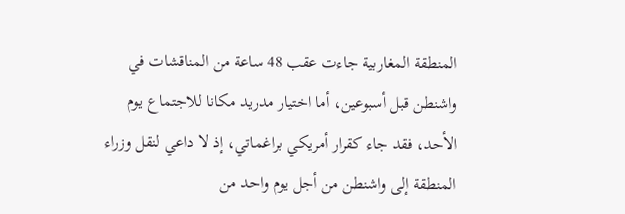المنطقة المغاربية جاءت عقب 48 ساعة من المناقشات في واشنطن قبل أسبوعين، أما اختيار مدريد مكانا للاجتماع يوم الأحد، فقد جاء كقرار أمريكي براغماتي، إذ لا داعي لنقل وزراء المنطقة إلى واشنطن من أجل يوم واحد من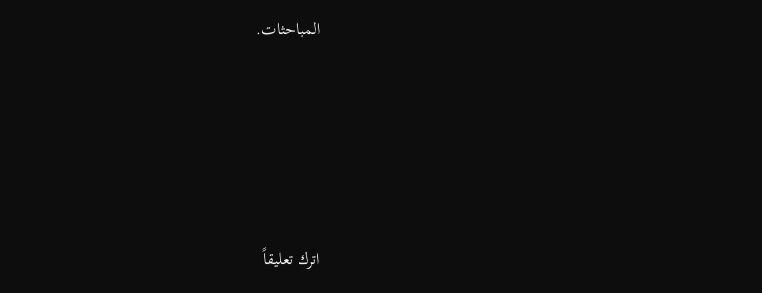المباحثات.





اترك تعليقاً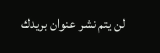لن يتم نشر عنوان بريدك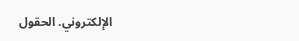الإلكتروني. الحقول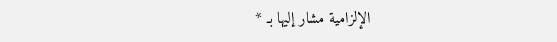الإلزامية مشار إليها بـ *